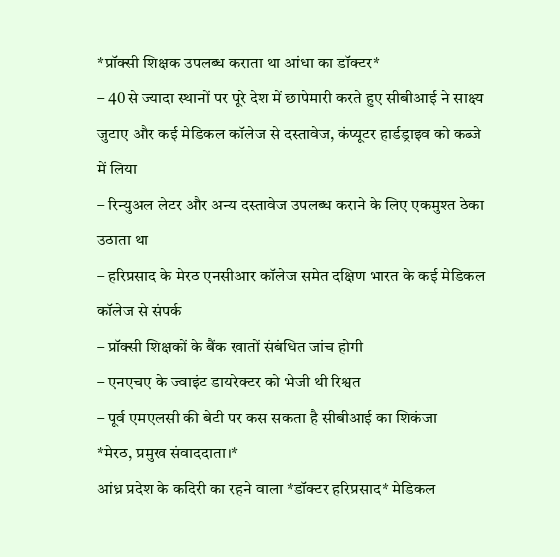*प्रॉक्सी शिक्षक उपलब्ध कराता था आंधा का डॉक्टर*
– 40 से ज्यादा स्थानों पर पूरे देश में छापेमारी करते हुए सीबीआई ने साक्ष्य जुटाए और कई मेडिकल कॉलेज से दस्तावेज, कंप्यूटर हार्डड्राइव को कब्जे में लिया
– रिन्युअल लेटर और अन्य दस्तावेज उपलब्ध कराने के लिए एकमुश्त ठेका उठाता था
– हरिप्रसाद के मेरठ एनसीआर कॉलेज समेत दक्षिण भारत के कई मेडिकल कॉलेज से संपर्क
– प्रॉक्सी शिक्षकों के बैंक खातों संबंधित जांच होगी
– एनएचए के ज्वाइंट डायरेक्टर को भेजी थी रिश्वत
– पूर्व एमएलसी की बेटी पर कस सकता है सीबीआई का शिकंजा
*मेरठ, प्रमुख संवाददाता।*
आंध्र प्रदेश के कदिरी का रहने वाला *डॉक्टर हरिप्रसाद* मेडिकल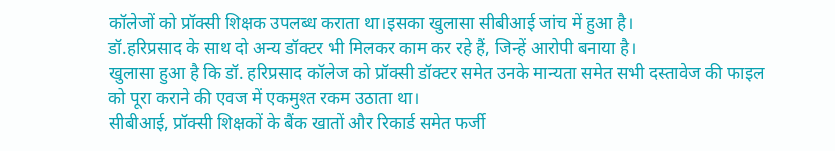कॉलेजों को प्रॉक्सी शिक्षक उपलब्ध कराता था।इसका खुलासा सीबीआई जांच में हुआ है।
डॉ.हरिप्रसाद के साथ दो अन्य डॉक्टर भी मिलकर काम कर रहे हैं, जिन्हें आरोपी बनाया है।
खुलासा हुआ है कि डॉ. हरिप्रसाद कॉलेज को प्रॉक्सी डॉक्टर समेत उनके मान्यता समेत सभी दस्तावेज की फाइल को पूरा कराने की एवज में एकमुश्त रकम उठाता था।
सीबीआई, प्रॉक्सी शिक्षकों के बैंक खातों और रिकार्ड समेत फर्जी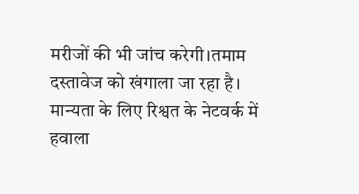मरीजों की भी जांच करेगी।तमाम दस्तावेज को खंगाला जा रहा है।
मान्यता के लिए रिश्वत के नेटवर्क में हवाला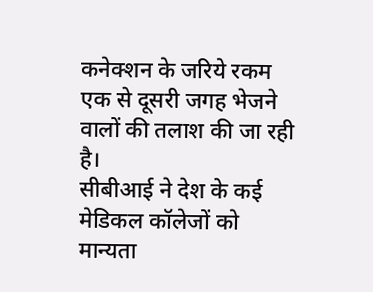कनेक्शन के जरिये रकम एक से दूसरी जगह भेजने वालों की तलाश की जा रही है।
सीबीआई ने देश के कई मेडिकल कॉलेजों को मान्यता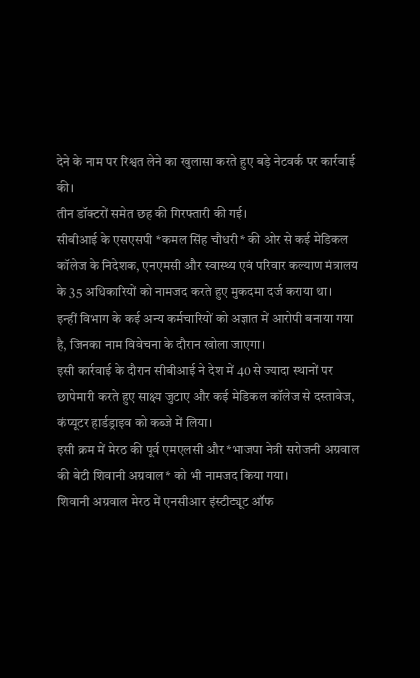देने के नाम पर रिश्वत लेने का खुलासा करते हुए बड़े नेटवर्क पर कार्रवाई की।
तीन डॉक्टरों समेत छह की गिरफ्तारी की गई।
सीबीआई के एसएसपी *कमल सिंह चौधरी* की ओर से कई मेडिकल कॉलेज के निदेशक, एनएमसी और स्वास्थ्य एवं परिवार कल्याण मंत्रालय के 35 अधिकारियों को नामजद करते हुए मुकदमा दर्ज कराया था।
इन्हीं विभाग के कई अन्य कर्मचारियों को अज्ञात में आरोपी बनाया गया है, जिनका नाम विवेचना के दौरान खोला जाएगा।
इसी कार्रवाई के दौरान सीबीआई ने देश में 40 से ज्यादा स्थानों पर छापेमारी करते हुए साक्ष्य जुटाए और कई मेडिकल कॉलेज से दस्तावेज, कंप्यूटर हार्डड्राइव को कब्जे में लिया।
इसी क्रम में मेरठ की पूर्व एमएलसी और *भाजपा नेत्री सरोजनी अग्रवाल की बेटी शिवानी अग्रवाल* को भी नामजद किया गया।
शिवानी अग्रवाल मेरठ में एनसीआर इंस्टीट्यूट ऑफ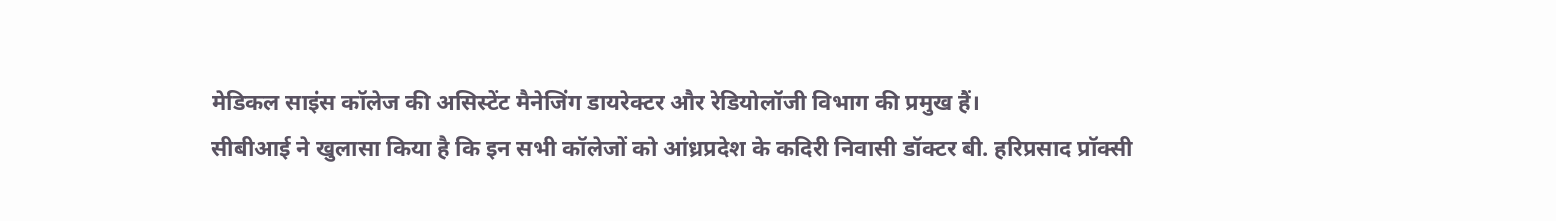मेडिकल साइंस कॉलेज की असिस्टेंट मैनेजिंग डायरेक्टर और रेडियोलॉजी विभाग की प्रमुख हैं।
सीबीआई ने खुलासा किया है कि इन सभी कॉलेजों को आंध्रप्रदेश के कदिरी निवासी डॉक्टर बी. हरिप्रसाद प्रॉक्सी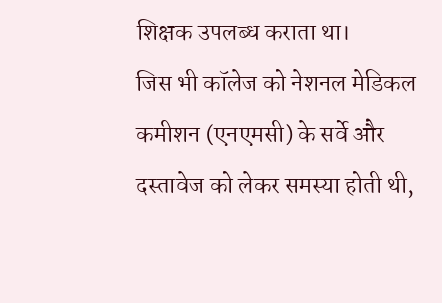शिक्षक उपलब्ध कराता था।
जिस भी कॉलेज को नेशनल मेडिकल कमीशन (एनएमसी) के सर्वे और दस्तावेज को लेकर समस्या होती थी,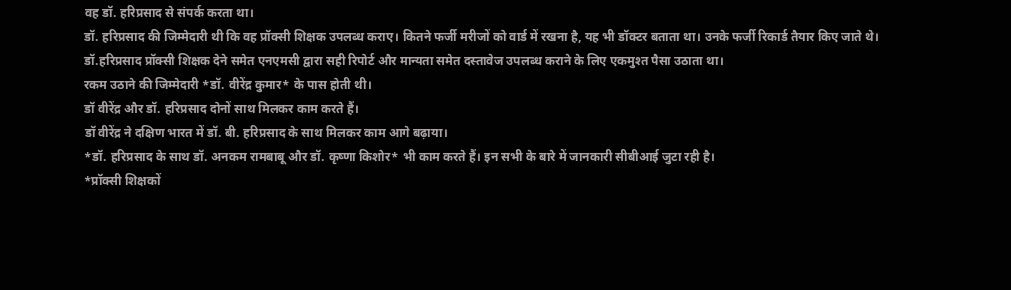वह डॉ. हरिप्रसाद से संपर्क करता था।
डॉ. हरिप्रसाद की जिम्मेदारी थी कि वह प्रॉक्सी शिक्षक उपलब्ध कराए। कितने फर्जी मरीजों को वार्ड में रखना है, यह भी डॉक्टर बताता था। उनके फर्जी रिकार्ड तैयार किए जाते थे।
डॉ.हरिप्रसाद प्रॉक्सी शिक्षक देने समेत एनएमसी द्वारा सही रिपोर्ट और मान्यता समेत दस्तावेज उपलब्ध कराने के लिए एकमुश्त पैसा उठाता था।
रकम उठाने की जिम्मेदारी *डॉ. वीरेंद्र कुमार* के पास होती थी।
डॉ वीरेंद्र और डॉ. हरिप्रसाद दोनों साथ मिलकर काम करते हैं।
डॉ वीरेंद्र ने दक्षिण भारत में डॉ. बी. हरिप्रसाद के साथ मिलकर काम आगे बढ़ाया।
*डॉ. हरिप्रसाद के साथ डॉ. अनकम रामबाबू और डॉ. कृष्णा किशोर* भी काम करते हैं। इन सभी के बारे में जानकारी सीबीआई जुटा रही है।
*प्रॉक्सी शिक्षकों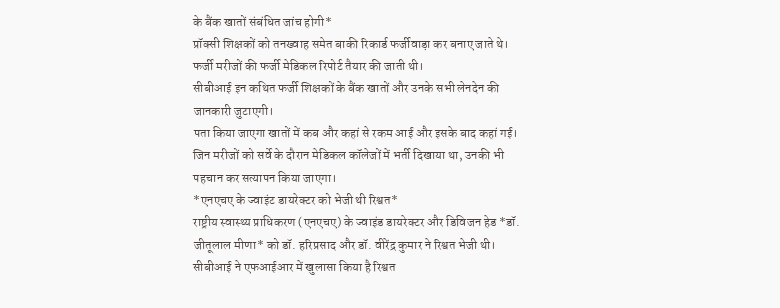के बैंक खातों संबंधित जांच होगी*
प्रॉक्सी शिक्षकों को तनख्वाह समेत बाकी रिकार्ड फर्जीवाड़ा कर बनाए जाते थे।
फर्जी मरीजों की फर्जी मेडिकल रिपोर्ट तैयार की जाती थी।
सीबीआई इन कथित फर्जी शिक्षकों के बैंक खातों और उनके सभी लेनदेन की जानकारी जुटाएगी।
पता किया जाएगा खातों में कब और कहां से रकम आई और इसके बाद कहां गई।
जिन मरीजों को सर्वे के दौरान मेडिकल कॉलेजों में भर्ती दिखाया था, उनकी भी पहचान कर सत्यापन किया जाएगा।
*एनएचए के ज्वाइंट डायरेक्टर को भेजी थी रिश्वत*
राष्ट्रीय स्वास्थ्य प्राधिकरण (एनएचए) के ज्वाइंड डायरेक्टर और डिविजन हेड *डॉ. जीतूलाल मीणा* को डॉ. हरिप्रसाद और डॉ. वीरेंद्र कुमार ने रिश्वत भेजी थी।
सीबीआई ने एफआईआर में खुलासा किया है रिश्वत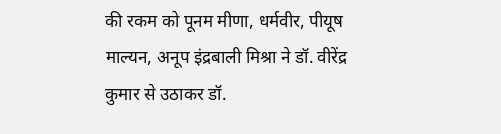की रकम को पूनम मीणा, धर्मवीर, पीयूष माल्यन, अनूप इंद्रबाली मिश्रा ने डॉ. वीरेंद्र कुमार से उठाकर डॉ.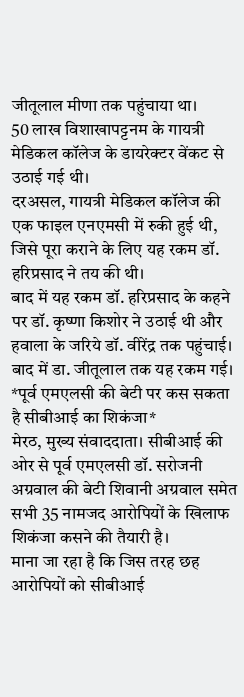जीतूलाल मीणा तक पहुंचाया था।
50 लाख विशाखापट्टनम के गायत्री मेडिकल कॉलेज के डायरेक्टर वेंकट से उठाई गई थी।
दरअसल, गायत्री मेडिकल कॉलेज की एक फाइल एनएमसी में रुकी हुई थी, जिसे पूरा कराने के लिए यह रकम डॉ. हरिप्रसाद ने तय की थी।
बाद में यह रकम डॉ. हरिप्रसाद के कहने पर डॉ. कृष्णा किशोर ने उठाई थी और हवाला के जरिये डॉ. वीरेंद्र तक पहुंचाई। बाद में डा. जीतूलाल तक यह रकम गई।
*पूर्व एमएलसी की बेटी पर कस सकता है सीबीआई का शिकंजा*
मेरठ, मुख्य संवाददाता। सीबीआई की ओर से पूर्व एमएलसी डॉ. सरोजनी अग्रवाल की बेटी शिवानी अग्रवाल समेत सभी 35 नामजद आरोपियों के खिलाफ शिकंजा कसने की तैयारी है।
माना जा रहा है कि जिस तरह छह आरोपियों को सीबीआई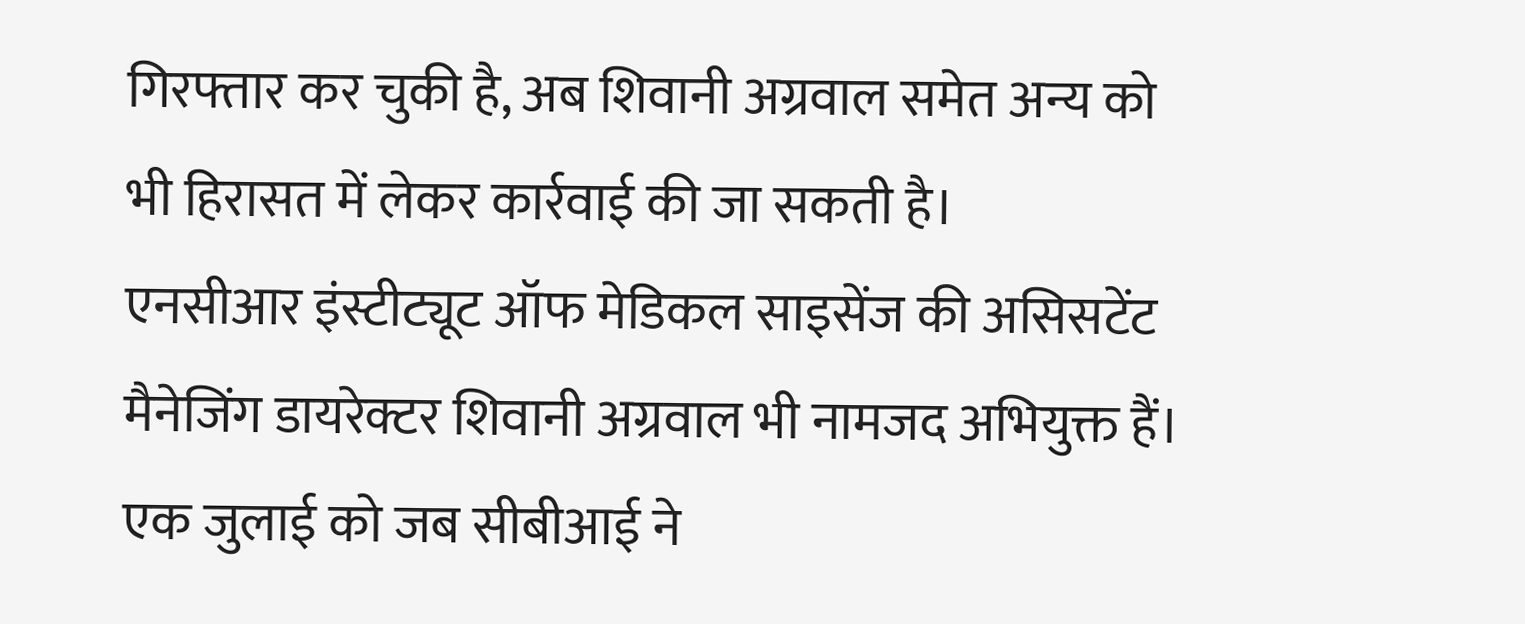गिरफ्तार कर चुकी है, अब शिवानी अग्रवाल समेत अन्य को भी हिरासत में लेकर कार्रवाई की जा सकती है।
एनसीआर इंस्टीट्यूट ऑफ मेडिकल साइसेंज की असिसटेंट मैनेजिंग डायरेक्टर शिवानी अग्रवाल भी नामजद अभियुक्त हैं।
एक जुलाई को जब सीबीआई ने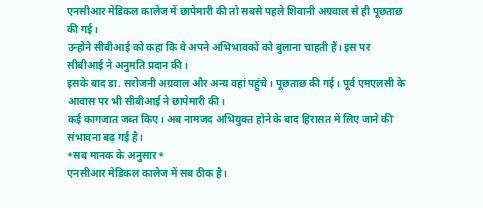एनसीआर मेडिकल कालेज में छापेमारी की तो सबसे पहले शिवानी अग्रवाल से ही पूछताछ की गई।
उन्होंने सीबीआई को कहा कि वे अपने अभिभावकों को बुलाना चाहती हैं। इस पर सीबीआई ने अनुमति प्रदान की।
इसके बाद डा. सरोजनी अग्रवाल और अन्य वहां पहुंचे। पूछताछ की गई। पूर्व एमएलसी के आवास पर भी सीबीआई ने छापेमारी की।
कई कागजात जब्त किए। अब नामजद अभियुक्त होने के बाद हिरासत में लिए जाने की संभावना बढ़ गई है।
*सब मानक के अनुसार*
एनसीआर मेडिकल कालेज में सब ठीक है।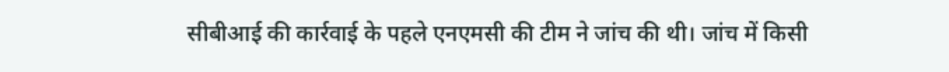सीबीआई की कार्रवाई के पहले एनएमसी की टीम ने जांच की थी। जांच में किसी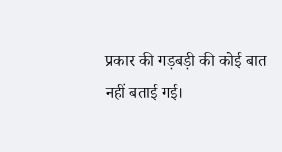प्रकार की गड़बड़ी की कोई बात नहीं बताई गई।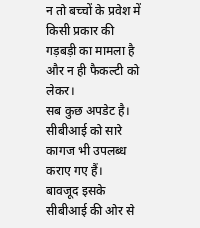न तो बच्चों के प्रवेश में किसी प्रकार की गड़बड़ी का मामला है और न ही फैकल्टी को लेकर।
सब कुछ अपडेट है। सीबीआई को सारे कागज भी उपलब्ध कराए गए हैं।
बावजूद इसके सीबीआई की ओर से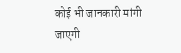कोई भी जानकारी मांगी जाएगी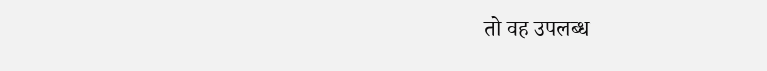तो वह उपलब्ध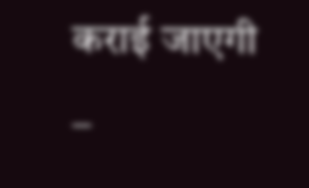कराई जाएगी
–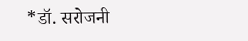*डॉ. सरोजनी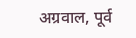अग्रवाल, पूर्व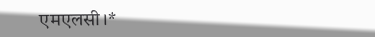एमएलसी।*